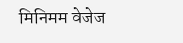मिनिमम वेजेज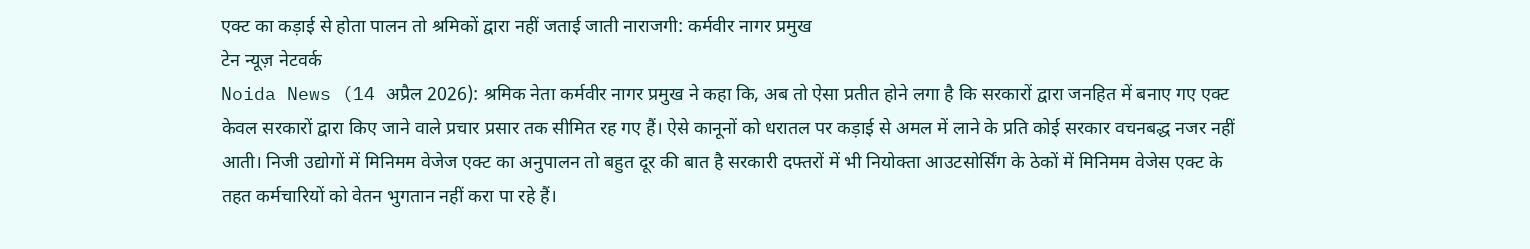एक्ट का कड़ाई से होता पालन तो श्रमिकों द्वारा नहीं जताई जाती नाराजगी: कर्मवीर नागर प्रमुख
टेन न्यूज़ नेटवर्क
Noida News (14 अप्रैल 2026): श्रमिक नेता कर्मवीर नागर प्रमुख ने कहा कि, अब तो ऐसा प्रतीत होने लगा है कि सरकारों द्वारा जनहित में बनाए गए एक्ट केवल सरकारों द्वारा किए जाने वाले प्रचार प्रसार तक सीमित रह गए हैं। ऐसे कानूनों को धरातल पर कड़ाई से अमल में लाने के प्रति कोई सरकार वचनबद्ध नजर नहीं आती। निजी उद्योगों में मिनिमम वेजेज एक्ट का अनुपालन तो बहुत दूर की बात है सरकारी दफ्तरों में भी नियोक्ता आउटसोर्सिंग के ठेकों में मिनिमम वेजेस एक्ट के तहत कर्मचारियों को वेतन भुगतान नहीं करा पा रहे हैं।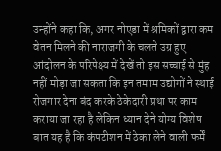उन्होंने कहा कि, अगर नोएडा में श्रमिकों द्वारा कम वेतन मिलने की नाराजगी के चलते उग्र हुए आंदोलन के परिपेक्ष्य में देखें तो इस सच्चाई से मुंह नहीं मोड़ा जा सकता कि इन तमाम उद्योगों ने स्थाई रोजगार देना बंद करके ठेकेदारी प्रथा पर काम कराया जा रहा है लेकिन ध्यान देने योग्य विशेष बात यह है कि कंपटीशन में ठेका लेने वाली फर्में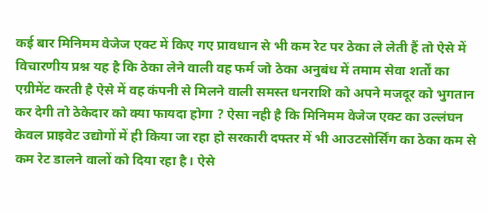कई बार मिनिमम वेजेज एक्ट में किए गए प्रावधान से भी कम रेट पर ठेका ले लेती हैं तो ऐसे में विचारणीय प्रश्न यह है कि ठेका लेने वाली वह फर्म जो ठेका अनुबंध में तमाम सेवा शर्तों का एग्रीमेंट करती है ऐसे में वह कंपनी से मिलने वाली समस्त धनराशि को अपने मजदूर को भुगतान कर देगी तो ठेकेदार को क्या फायदा होगा ? ऐसा नही है कि मिनिमम वेजेज एक्ट का उल्लंघन केवल प्राइवेट उद्योगों में ही किया जा रहा हो सरकारी दफ्तर में भी आउटसोर्सिंग का ठेका कम से कम रेट डालने वालों को दिया रहा है। ऐसे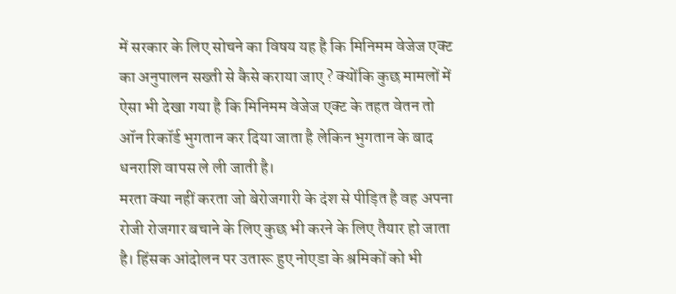में सरकार के लिए सोचने का विषय यह है कि मिनिमम वेजेज एक्ट का अनुपालन सख्ती से कैसे कराया जाए ? क्योंकि कुछ मामलों में ऐसा भी देखा गया है कि मिनिमम वेजेज एक्ट के तहत वेतन तो ऑन रिकॉर्ड भुगतान कर दिया जाता है लेकिन भुगतान के बाद धनराशि वापस ले ली जाती है।
मरता क्या नहीं करता जो बेरोजगारी के दंश से पीड़ित है वह अपना रोजी रोजगार बचाने के लिए कुछ भी करने के लिए तैयार हो जाता है। हिंसक आंदोलन पर उतारू हुए नोएडा के श्रमिकों को भी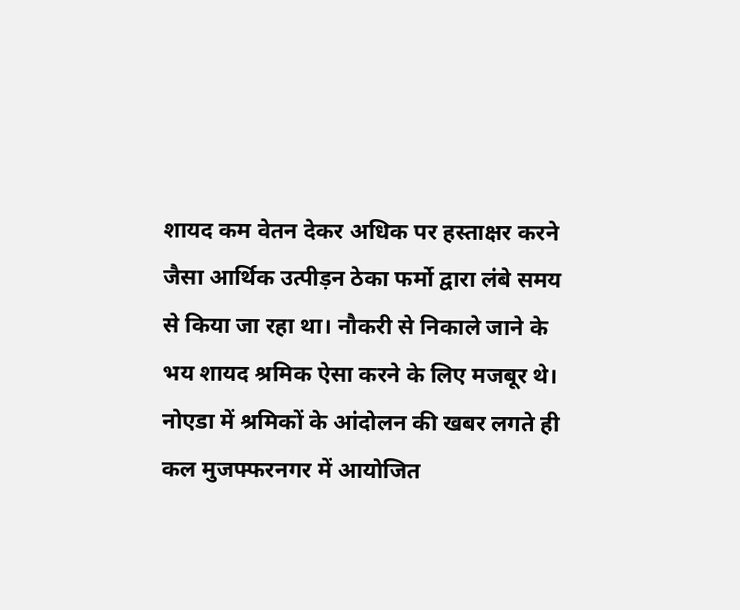शायद कम वेतन देकर अधिक पर हस्ताक्षर करने जैसा आर्थिक उत्पीड़न ठेका फर्मो द्वारा लंबे समय से किया जा रहा था। नौकरी से निकाले जाने के भय शायद श्रमिक ऐसा करने के लिए मजबूर थे। नोएडा में श्रमिकों के आंदोलन की खबर लगते ही कल मुजफ्फरनगर में आयोजित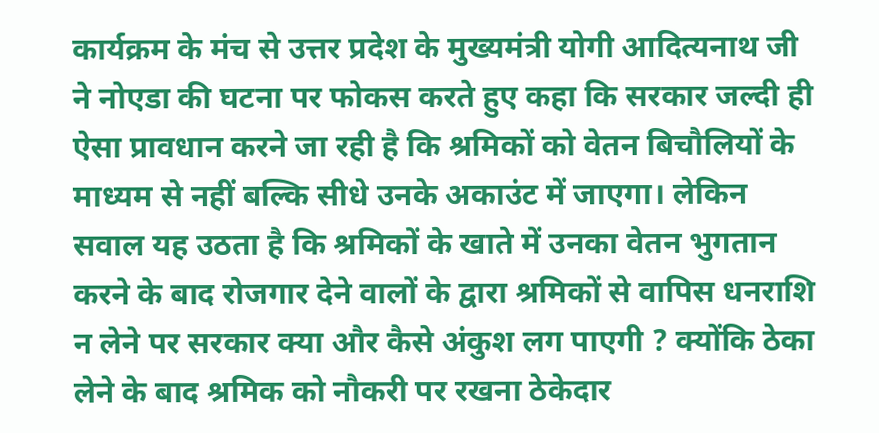कार्यक्रम के मंच से उत्तर प्रदेश के मुख्यमंत्री योगी आदित्यनाथ जी ने नोएडा की घटना पर फोकस करते हुए कहा कि सरकार जल्दी ही ऐसा प्रावधान करने जा रही है कि श्रमिकों को वेतन बिचौलियों के माध्यम से नहीं बल्कि सीधे उनके अकाउंट में जाएगा। लेकिन सवाल यह उठता है कि श्रमिकों के खाते में उनका वेतन भुगतान करने के बाद रोजगार देने वालों के द्वारा श्रमिकों से वापिस धनराशि न लेने पर सरकार क्या और कैसे अंकुश लग पाएगी ? क्योंकि ठेका लेने के बाद श्रमिक को नौकरी पर रखना ठेकेदार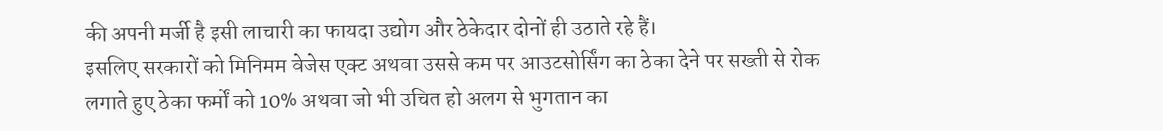की अपनी मर्जी है इसी लाचारी का फायदा उद्योग और ठेकेदार दोनों ही उठाते रहे हैं।
इसलिए सरकारों को मिनिमम वेजेस एक्ट अथवा उससे कम पर आउटसोर्सिंग का ठेका देने पर सख्ती से रोक लगाते हुए ठेका फर्मों को 10% अथवा जो भी उचित हो अलग से भुगतान का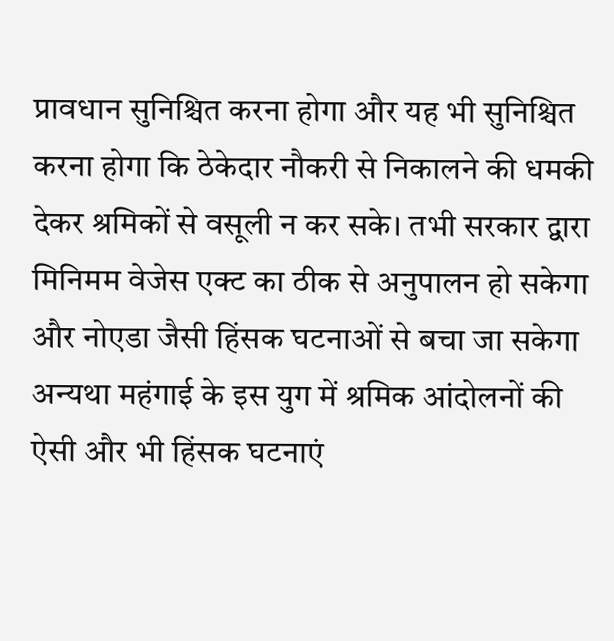प्रावधान सुनिश्चित करना होगा और यह भी सुनिश्चित करना होगा कि ठेकेदार नौकरी से निकालने की धमकी देकर श्रमिकों से वसूली न कर सके। तभी सरकार द्वारा मिनिमम वेजेस एक्ट का ठीक से अनुपालन हो सकेगा और नोएडा जैसी हिंसक घटनाओं से बचा जा सकेगा अन्यथा महंगाई के इस युग में श्रमिक आंदोलनों की ऐसी और भी हिंसक घटनाएं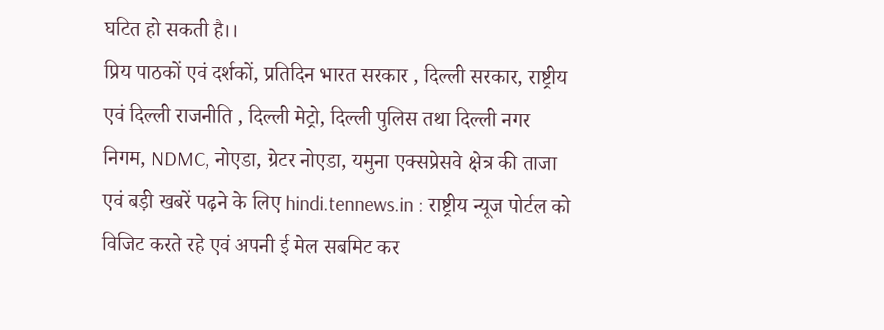घटित हो सकती है।।
प्रिय पाठकों एवं दर्शकों, प्रतिदिन भारत सरकार , दिल्ली सरकार, राष्ट्रीय एवं दिल्ली राजनीति , दिल्ली मेट्रो, दिल्ली पुलिस तथा दिल्ली नगर निगम, NDMC, नोएडा, ग्रेटर नोएडा, यमुना एक्सप्रेसवे क्षेत्र की ताजा एवं बड़ी खबरें पढ़ने के लिए hindi.tennews.in : राष्ट्रीय न्यूज पोर्टल को विजिट करते रहे एवं अपनी ई मेल सबमिट कर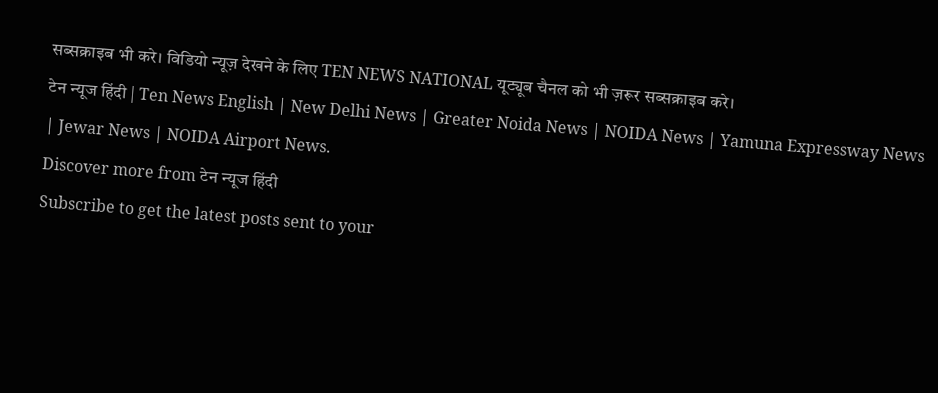सब्सक्राइब भी करे। विडियो न्यूज़ देखने के लिए TEN NEWS NATIONAL यूट्यूब चैनल को भी ज़रूर सब्सक्राइब करे।
टेन न्यूज हिंदी | Ten News English | New Delhi News | Greater Noida News | NOIDA News | Yamuna Expressway News | Jewar News | NOIDA Airport News.
Discover more from टेन न्यूज हिंदी
Subscribe to get the latest posts sent to your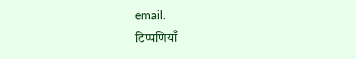email.
टिप्पणियाँ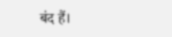बंद हैं।